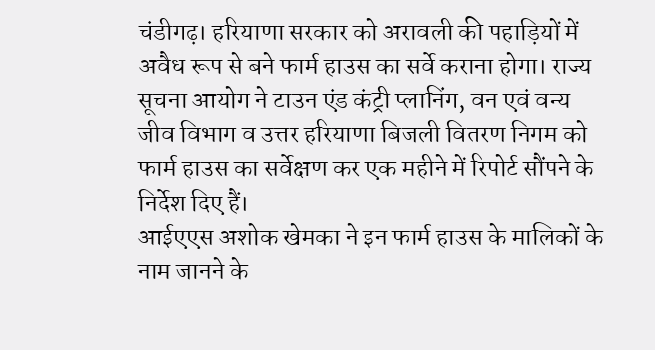चंडीगढ़। हरियाणा सरकार को अरावली की पहाड़ियों में अवैध रूप से बने फार्म हाउस का सर्वे कराना होगा। राज्य सूचना आयोग ने टाउन एंड कंट्री प्लानिंग, वन एवं वन्य जीव विभाग व उत्तर हरियाणा बिजली वितरण निगम को फार्म हाउस का सर्वेक्षण कर एक महीने में रिपोर्ट सौंपने के निर्देश दिए हैं।
आईएएस अशोक खेमका ने इन फार्म हाउस के मालिकों के नाम जानने के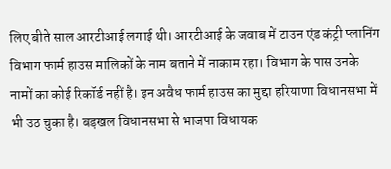लिए बीते साल आरटीआई लगाई थी। आरटीआई के जवाब में टाउन एंड कंट्री प्लानिंग विभाग फार्म हाउस मालिकों के नाम बताने में नाकाम रहा। विभाग के पास उनके नामों का कोई रिकॉर्ड नहीं है। इन अवैध फार्म हाउस का मुद्दा हरियाणा विधानसभा में भी उठ चुका है। बड़खल विधानसभा से भाजपा विधायक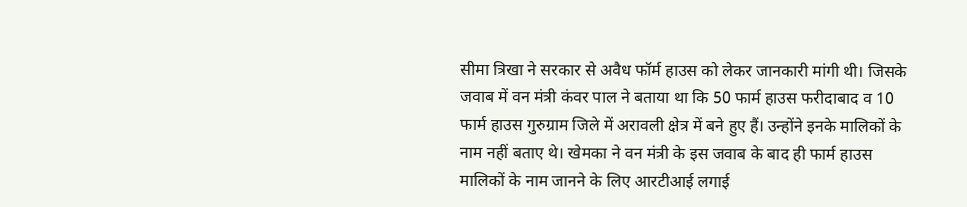सीमा त्रिखा ने सरकार से अवैध फॉर्म हाउस को लेकर जानकारी मांगी थी। जिसके जवाब में वन मंत्री कंवर पाल ने बताया था कि 50 फार्म हाउस फरीदाबाद व 10 फार्म हाउस गुरुग्राम जिले में अरावली क्षेत्र में बने हुए हैं। उन्होंने इनके मालिकों के नाम नहीं बताए थे। खेमका ने वन मंत्री के इस जवाब के बाद ही फार्म हाउस मालिकों के नाम जानने के लिए आरटीआई लगाई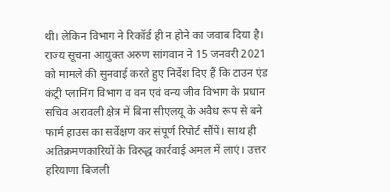थी। लेकिन विभाग ने रिकॉर्ड ही न होने का जवाब दिया है।
राज्य सूचना आयुक्त अरुण सांगवान ने 15 जनवरी 2021 को मामले की सुनवाई करते हुए निर्देश दिए हैं कि टाउन एंड कंट्री प्लानिंग विभाग व वन एवं वन्य जीव विभाग के प्रधान सचिव अरावली क्षेत्र में बिना सीएलयू के अवैध रूप से बने फार्म हाउस का सर्वेक्षण कर संपूर्ण रिपोर्ट सौंपें। साथ ही अतिक्रमणकारियों के विरुद्ध कार्रवाई अमल में लाएं। उत्तर हरियाणा बिजली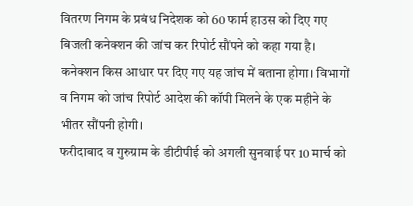वितरण निगम के प्रबंध निदेशक को 60 फार्म हाउस को दिए गए बिजली कनेक्शन की जांच कर रिपोर्ट सौंपने को कहा गया है। कनेक्शन किस आधार पर दिए गए यह जांच में बताना होगा। विभागों व निगम को जांच रिपोर्ट आदेश की कॉपी मिलने के एक महीने के भीतर सौंपनी होगी।
फरीदाबाद व गुरुग्राम के डीटीपीई को अगली सुनवाई पर 10 मार्च को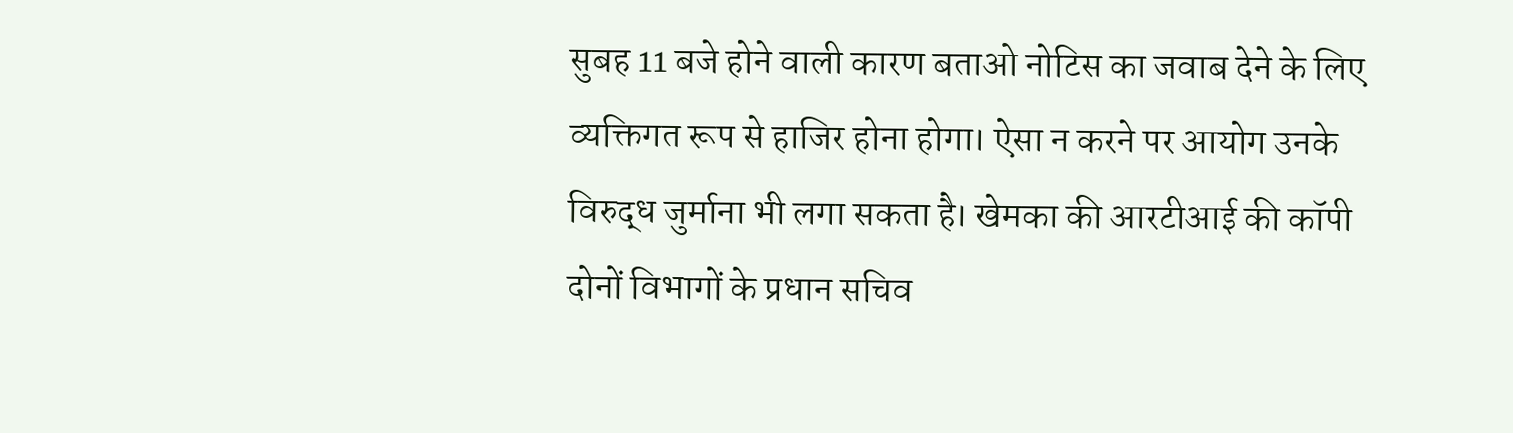सुबह 11 बजे होने वाली कारण बताओ नोटिस का जवाब देने के लिए व्यक्तिगत रूप से हाजिर होना होगा। ऐसा न करने पर आयोग उनके विरुद्ध जुर्माना भी लगा सकता है। खेमका की आरटीआई की कॉपी दोनों विभागों के प्रधान सचिव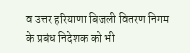व उत्तर हरियाणा बिजली वितरण निगम के प्रबंध निदेशक को भी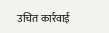उचित कार्रवाई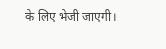के लिए भेजी जाएगी।